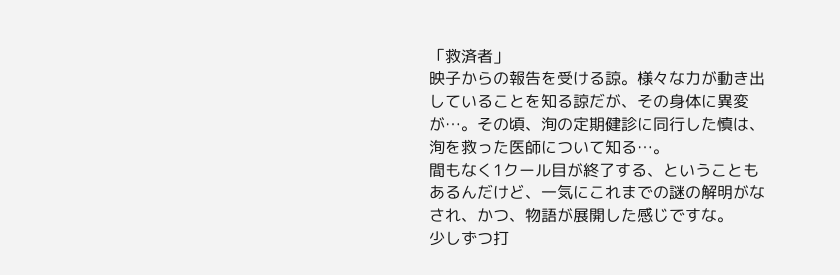「救済者」
映子からの報告を受ける諒。様々な力が動き出していることを知る諒だが、その身体に異変が…。その頃、洵の定期健診に同行した慎は、洵を救った医師について知る…。
間もなく1クール目が終了する、ということもあるんだけど、一気にこれまでの謎の解明がなされ、かつ、物語が展開した感じですな。
少しずつ打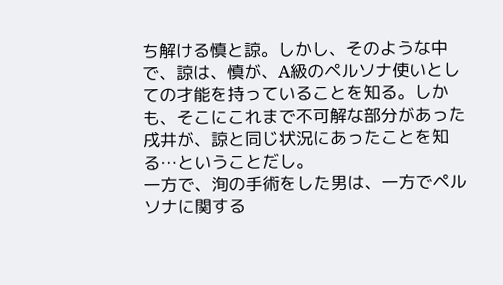ち解ける慎と諒。しかし、そのような中で、諒は、慎が、A級のペルソナ使いとしての才能を持っていることを知る。しかも、そこにこれまで不可解な部分があった戌井が、諒と同じ状況にあったことを知る…ということだし。
一方で、洵の手術をした男は、一方でペルソナに関する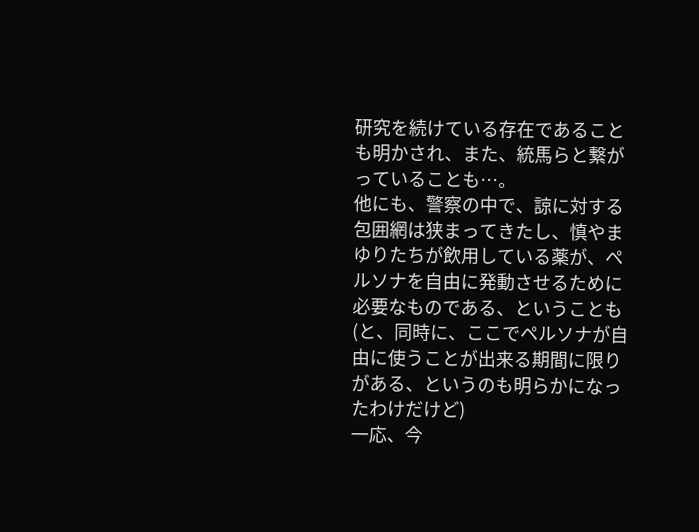研究を続けている存在であることも明かされ、また、統馬らと繋がっていることも…。
他にも、警察の中で、諒に対する包囲網は狭まってきたし、慎やまゆりたちが飲用している薬が、ペルソナを自由に発動させるために必要なものである、ということも(と、同時に、ここでペルソナが自由に使うことが出来る期間に限りがある、というのも明らかになったわけだけど)
一応、今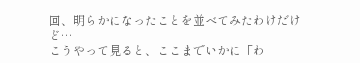回、明らかになったことを並べてみたわけだけど…
こうやって見ると、ここまでいかに「わ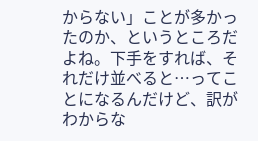からない」ことが多かったのか、というところだよね。下手をすれば、それだけ並べると…ってことになるんだけど、訳がわからな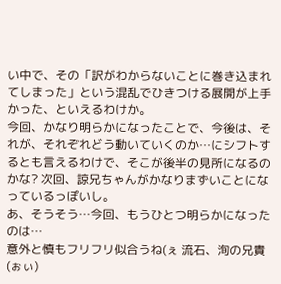い中で、その「訳がわからないことに巻き込まれてしまった」という混乱でひきつける展開が上手かった、といえるわけか。
今回、かなり明らかになったことで、今後は、それが、それぞれどう動いていくのか…にシフトするとも言えるわけで、そこが後半の見所になるのかな? 次回、諒兄ちゃんがかなりまずいことになっているっぽいし。
あ、そうそう…今回、もうひとつ明らかになったのは…
意外と慎もフリフリ似合うね(ぇ 流石、洵の兄貴(ぉぃ)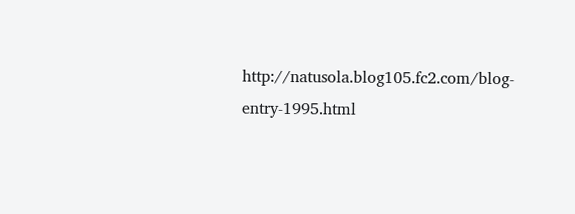http://natusola.blog105.fc2.com/blog-entry-1995.html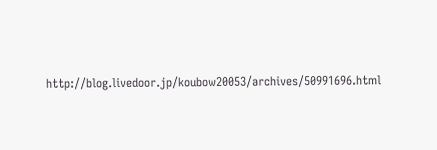http://blog.livedoor.jp/koubow20053/archives/50991696.html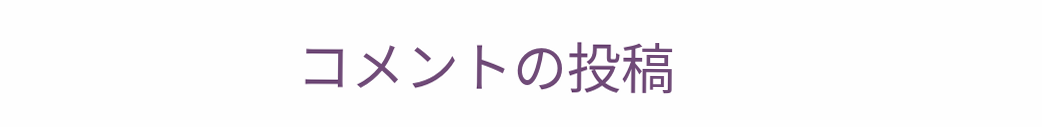コメントの投稿